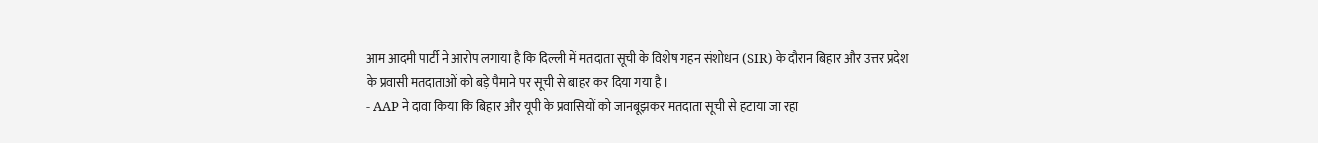आम आदमी पार्टी ने आरोप लगाया है कि दिल्ली में मतदाता सूची के विशेष गहन संशोधन (SIR) के दौरान बिहार और उत्तर प्रदेश के प्रवासी मतदाताओं को बड़े पैमाने पर सूची से बाहर कर दिया गया है।
- AAP ने दावा किया कि बिहार और यूपी के प्रवासियों को जानबूझकर मतदाता सूची से हटाया जा रहा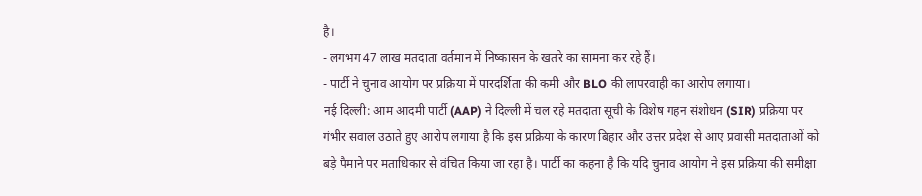है।
- लगभग 47 लाख मतदाता वर्तमान में निष्कासन के खतरे का सामना कर रहे हैं।
- पार्टी ने चुनाव आयोग पर प्रक्रिया में पारदर्शिता की कमी और BLO की लापरवाही का आरोप लगाया।
नई दिल्ली: आम आदमी पार्टी (AAP) ने दिल्ली में चल रहे मतदाता सूची के विशेष गहन संशोधन (SIR) प्रक्रिया पर गंभीर सवाल उठाते हुए आरोप लगाया है कि इस प्रक्रिया के कारण बिहार और उत्तर प्रदेश से आए प्रवासी मतदाताओं को बड़े पैमाने पर मताधिकार से वंचित किया जा रहा है। पार्टी का कहना है कि यदि चुनाव आयोग ने इस प्रक्रिया की समीक्षा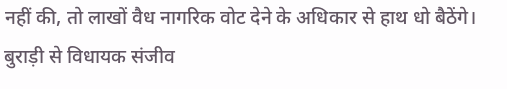नहीं की, तो लाखों वैध नागरिक वोट देने के अधिकार से हाथ धो बैठेंगे।
बुराड़ी से विधायक संजीव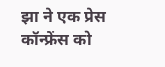झा ने एक प्रेस कॉन्फ्रेंस को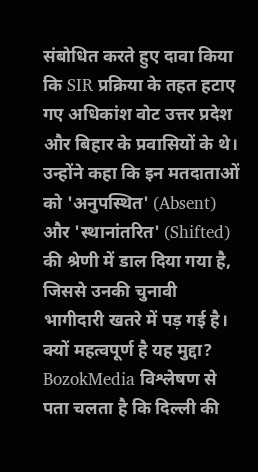संबोधित करते हुए दावा किया कि SIR प्रक्रिया के तहत हटाए गए अधिकांश वोट उत्तर प्रदेश और बिहार के प्रवासियों के थे। उन्होंने कहा कि इन मतदाताओं को 'अनुपस्थित' (Absent) और 'स्थानांतरित' (Shifted) की श्रेणी में डाल दिया गया है, जिससे उनकी चुनावी भागीदारी खतरे में पड़ गई है।
क्यों महत्वपूर्ण है यह मुद्दा?
BozokMedia विश्लेषण से पता चलता है कि दिल्ली की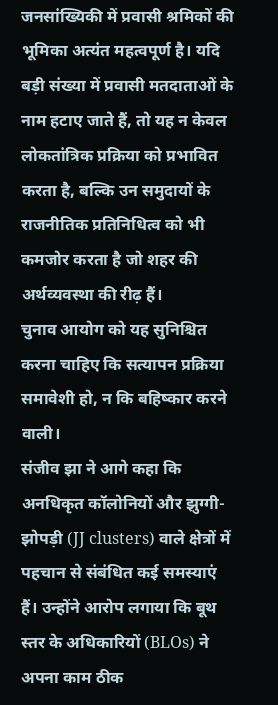जनसांख्यिकी में प्रवासी श्रमिकों की भूमिका अत्यंत महत्वपूर्ण है। यदि बड़ी संख्या में प्रवासी मतदाताओं के नाम हटाए जाते हैं, तो यह न केवल लोकतांत्रिक प्रक्रिया को प्रभावित करता है, बल्कि उन समुदायों के राजनीतिक प्रतिनिधित्व को भी कमजोर करता है जो शहर की अर्थव्यवस्था की रीढ़ हैं।
चुनाव आयोग को यह सुनिश्चित करना चाहिए कि सत्यापन प्रक्रिया समावेशी हो, न कि बहिष्कार करने वाली।
संजीव झा ने आगे कहा कि अनधिकृत कॉलोनियों और झुग्गी-झोपड़ी (JJ clusters) वाले क्षेत्रों में पहचान से संबंधित कई समस्याएं हैं। उन्होंने आरोप लगाया कि बूथ स्तर के अधिकारियों (BLOs) ने अपना काम ठीक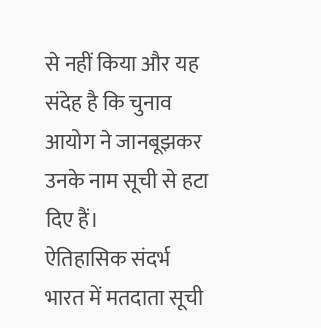से नहीं किया और यह संदेह है कि चुनाव आयोग ने जानबूझकर उनके नाम सूची से हटा दिए हैं।
ऐतिहासिक संदर्भ
भारत में मतदाता सूची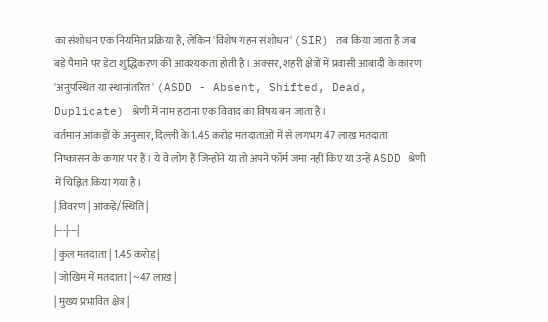का संशोधन एक नियमित प्रक्रिया है, लेकिन 'विशेष गहन संशोधन' (SIR) तब किया जाता है जब बड़े पैमाने पर डेटा शुद्धिकरण की आवश्यकता होती है। अक्सर, शहरी क्षेत्रों में प्रवासी आबादी के कारण 'अनुपस्थित या स्थानांतरित' (ASDD - Absent, Shifted, Dead, Duplicate) श्रेणी में नाम हटाना एक विवाद का विषय बन जाता है।
वर्तमान आंकड़ों के अनुसार, दिल्ली के 1.45 करोड़ मतदाताओं में से लगभग 47 लाख मतदाता निष्कासन के कगार पर हैं। ये वे लोग हैं जिन्होंने या तो अपने फॉर्म जमा नहीं किए या उन्हें ASDD श्रेणी में चिह्नित किया गया है।
| विवरण | आंकड़े/स्थिति |
|---|---|
| कुल मतदाता | 1.45 करोड़ |
| जोखिम में मतदाता | ~47 लाख |
| मुख्य प्रभावित क्षेत्र |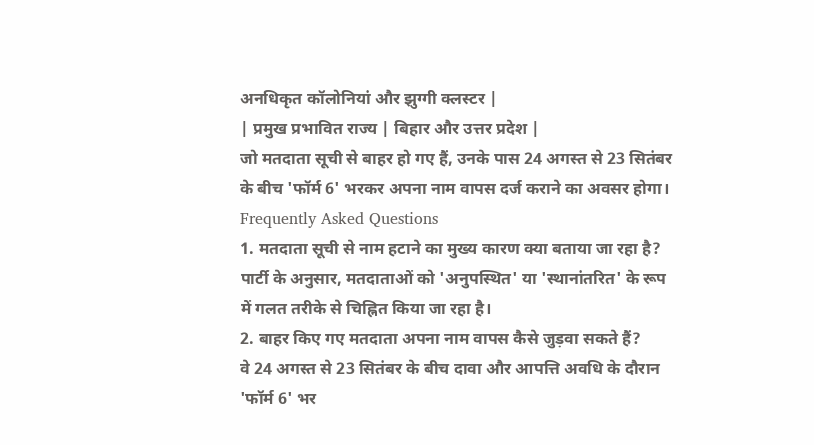अनधिकृत कॉलोनियां और झुग्गी क्लस्टर |
| प्रमुख प्रभावित राज्य | बिहार और उत्तर प्रदेश |
जो मतदाता सूची से बाहर हो गए हैं, उनके पास 24 अगस्त से 23 सितंबर के बीच 'फॉर्म 6' भरकर अपना नाम वापस दर्ज कराने का अवसर होगा।
Frequently Asked Questions
1. मतदाता सूची से नाम हटाने का मुख्य कारण क्या बताया जा रहा है?
पार्टी के अनुसार, मतदाताओं को 'अनुपस्थित' या 'स्थानांतरित' के रूप में गलत तरीके से चिह्नित किया जा रहा है।
2. बाहर किए गए मतदाता अपना नाम वापस कैसे जुड़वा सकते हैं?
वे 24 अगस्त से 23 सितंबर के बीच दावा और आपत्ति अवधि के दौरान 'फॉर्म 6' भर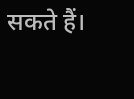सकते हैं।